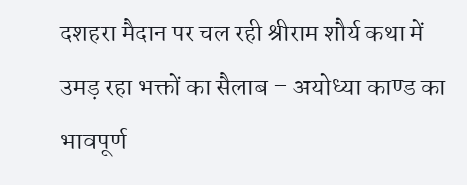दशहरा मैदान पर चल रही श्रीराम शौर्य कथा में उमड़ रहा भक्तों का सैलाब – अयोध्या काण्ड का भावपूर्ण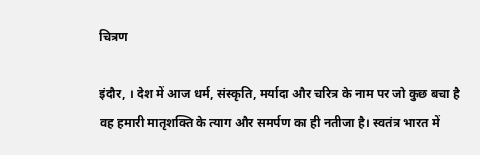चित्रण

इंदौर, । देश में आज धर्म, संस्कृति, मर्यादा और चरित्र के नाम पर जो कुछ बचा है वह हमारी मातृशक्ति के त्याग और समर्पण का ही नतीजा है। स्वतंत्र भारत में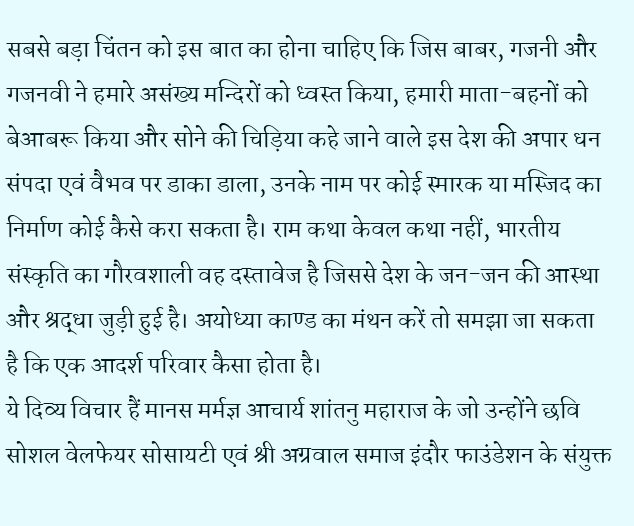सबसे बड़ा चिंतन को इस बात का होना चाहिए कि जिस बाबर, गजनी और गजनवी ने हमारे असंख्य मन्दिरों को ध्वस्त किया, हमारी माता-बहनों को बेआबरू किया और सोने की चिड़िया कहे जाने वाले इस देश की अपार धन संपदा एवं वैभव पर डाका डाला, उनके नाम पर कोई स्मारक या मस्जिद का निर्माण कोई कैसे करा सकता है। राम कथा केवल कथा नहीं, भारतीय संस्कृति का गौरवशाली वह दस्तावेज है जिससे देश के जन-जन की आस्था और श्रद्धा जुड़ी हुई है। अयोध्या काण्ड का मंथन करें तो समझा जा सकता है कि एक आदर्श परिवार कैसा होता है।
ये दिव्य विचार हैं मानस मर्मज्ञ आचार्य शांतनु महाराज के जो उन्होंने छवि सोशल वेलफेयर सोसायटी एवं श्री अग्रवाल समाज इंदौर फाउंडेशन के संयुक्त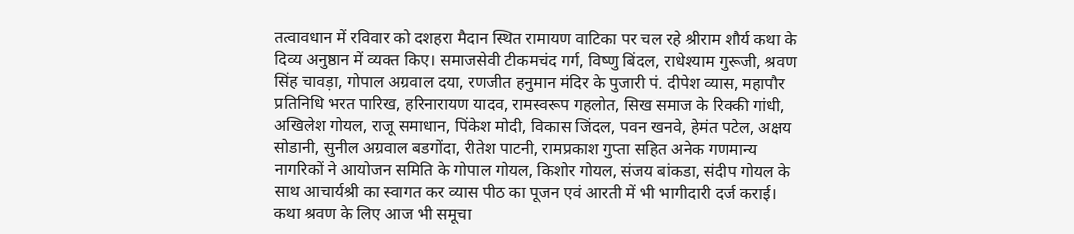तत्वावधान में रविवार को दशहरा मैदान स्थित रामायण वाटिका पर चल रहे श्रीराम शौर्य कथा के दिव्य अनुष्ठान में व्यक्त किए। समाजसेवी टीकमचंद गर्ग, विष्णु बिंदल, राधेश्याम गुरूजी, श्रवण सिंह चावड़ा, गोपाल अग्रवाल दया, रणजीत हनुमान मंदिर के पुजारी पं. दीपेश व्यास, महापौर प्रतिनिधि भरत पारिख, हरिनारायण यादव, रामस्वरूप गहलोत, सिख समाज के रिक्की गांधी, अखिलेश गोयल, राजू समाधान, पिंकेश मोदी, विकास जिंदल, पवन खनवे, हेमंत पटेल, अक्षय सोडानी, सुनील अग्रवाल बडगोंदा, रीतेश पाटनी, रामप्रकाश गुप्ता सहित अनेक गणमान्य नागरिकों ने आयोजन समिति के गोपाल गोयल, किशोर गोयल, संजय बांकडा, संदीप गोयल के साथ आचार्यश्री का स्वागत कर व्यास पीठ का पूजन एवं आरती में भी भागीदारी दर्ज कराई। कथा श्रवण के लिए आज भी समूचा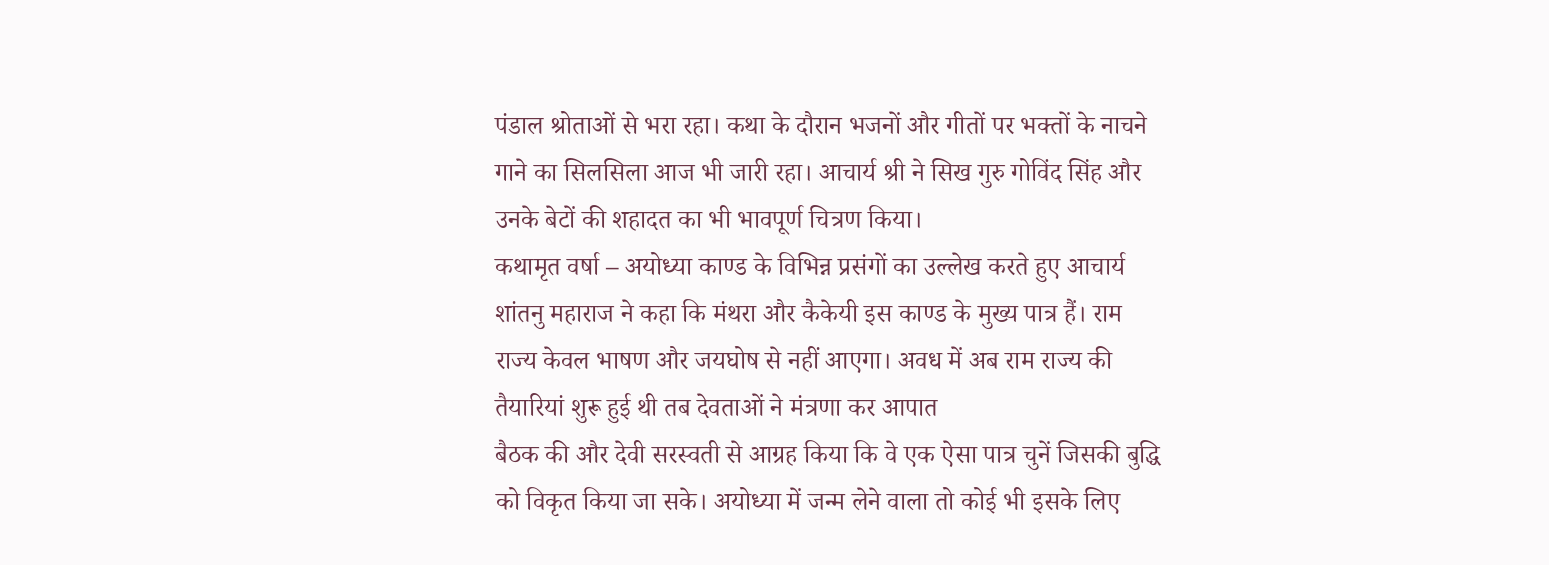पंडाल श्रोताओं से भरा रहा। कथा के दौरान भजनों और गीतों पर भक्तों के नाचने गाने का सिलसिला आज भी जारी रहा। आचार्य श्री ने सिख गुरु गोविंद सिंह और उनके बेटों की शहादत का भी भावपूर्ण चित्रण किया।
कथामृत वर्षा – अयोध्या काण्ड के विभिन्न प्रसंगों का उल्लेख करते हुए आचार्य शांतनु महाराज ने कहा कि मंथरा और कैकेयी इस काण्ड के मुख्य पात्र हैं। राम राज्य केवल भाषण और जयघोष से नहीं आएगा। अवध में अब राम राज्य की तैयारियां शुरू हुई थी तब देवताओं ने मंत्रणा कर आपात
बैठक की और देवी सरस्वती से आग्रह किया कि वे एक ऐसा पात्र चुनें जिसकी बुद्धि को विकृत किया जा सके। अयोध्या में जन्म लेने वाला तो कोई भी इसके लिए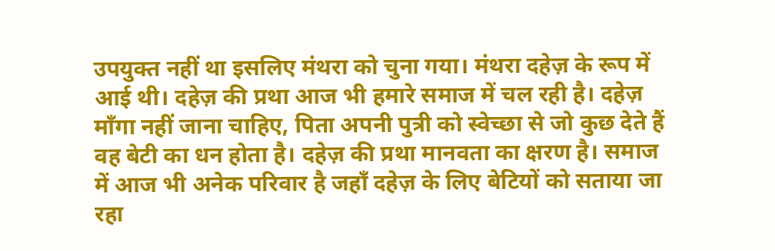उपयुक्त नहीं था इसलिए मंथरा को चुना गया। मंथरा दहेज़ के रूप में आई थी। दहेज़ की प्रथा आज भी हमारे समाज में चल रही है। दहेज़ माँगा नहीं जाना चाहिए, पिता अपनी पुत्री को स्वेच्छा से जो कुछ देते हैं वह बेटी का धन होता है। दहेज़ की प्रथा मानवता का क्षरण है। समाज में आज भी अनेक परिवार है जहाँ दहेज़ के लिए बेटियों को सताया जा रहा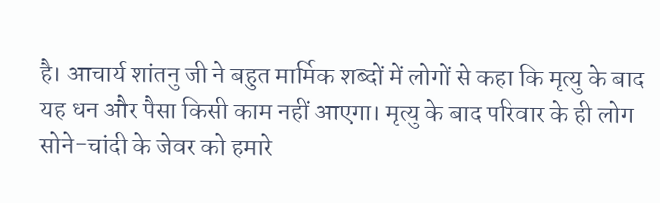है। आचार्य शांतनु जी ने बहुत मार्मिक शब्दों में लोगों से कहा कि मृत्यु के बाद यह धन और पैसा किसी काम नहीं आएगा। मृत्यु के बाद परिवार के ही लोग सोने-चांदी के जेवर को हमारे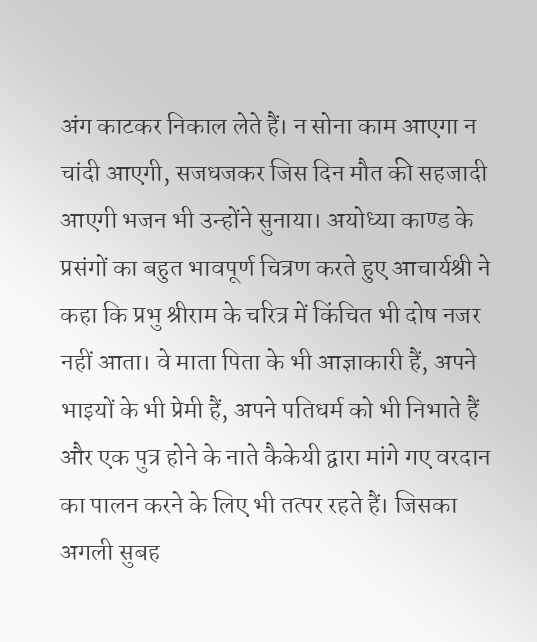अंग काटकर निकाल लेते हैं। न सोना काम आएगा न चांदी आएगी, सजधजकर जिस दिन मौत की सहजादी आएगी भजन भी उन्होंने सुनाया। अयोध्या काण्ड के प्रसंगों का बहुत भावपूर्ण चित्रण करते हुए आचार्यश्री ने कहा कि प्रभु श्रीराम के चरित्र में किंचित भी दोष नजर नहीं आता। वे माता पिता के भी आज्ञाकारी हैं, अपने भाइयों के भी प्रेमी हैं, अपने पतिधर्म को भी निभाते हैं और एक पुत्र होने के नाते कैकेयी द्वारा मांगे गए वरदान का पालन करने के लिए भी तत्पर रहते हैं। जिसका अगली सुबह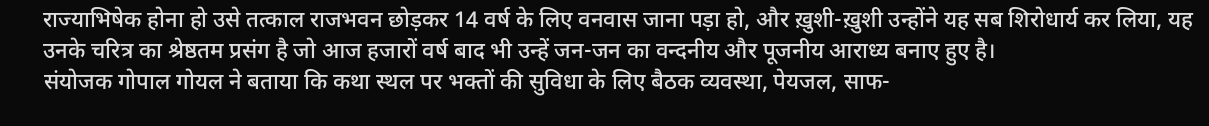राज्याभिषेक होना हो उसे तत्काल राजभवन छोड़कर 14 वर्ष के लिए वनवास जाना पड़ा हो, और ख़ुशी-ख़ुशी उन्होंने यह सब शिरोधार्य कर लिया, यह उनके चरित्र का श्रेष्ठतम प्रसंग है जो आज हजारों वर्ष बाद भी उन्हें जन-जन का वन्दनीय और पूजनीय आराध्य बनाए हुए है।
संयोजक गोपाल गोयल ने बताया कि कथा स्थल पर भक्तों की सुविधा के लिए बैठक व्यवस्था, पेयजल, साफ-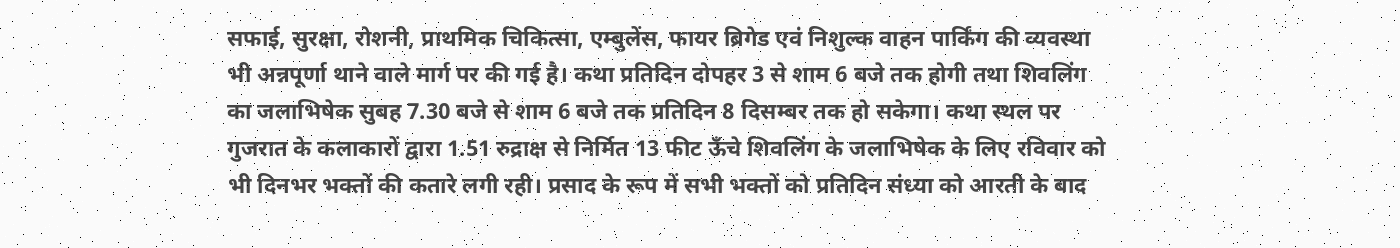सफाई, सुरक्षा, रोशनी, प्राथमिक चिकित्सा, एम्बुलेंस, फायर ब्रिगेड एवं निशुल्क वाहन पार्किंग की व्यवस्था भी अन्नपूर्णा थाने वाले मार्ग पर की गई है। कथा प्रतिदिन दोपहर 3 से शाम 6 बजे तक होगी तथा शिवलिंग का जलाभिषेक सुबह 7.30 बजे से शाम 6 बजे तक प्रतिदिन 8 दिसम्बर तक हो सकेगा। कथा स्थल पर गुजरात के कलाकारों द्वारा 1.51 रुद्राक्ष से निर्मित 13 फीट ऊँचे शिवलिंग के जलाभिषेक के लिए रविवार को भी दिनभर भक्तों की कतारे लगी रही। प्रसाद के रूप में सभी भक्तों को प्रतिदिन संध्या को आरती के बाद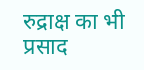रुद्राक्ष का भी प्रसाद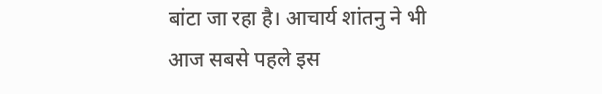बांटा जा रहा है। आचार्य शांतनु ने भी आज सबसे पहले इस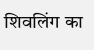शिवलिंग का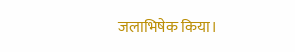जलाभिषेक किया।